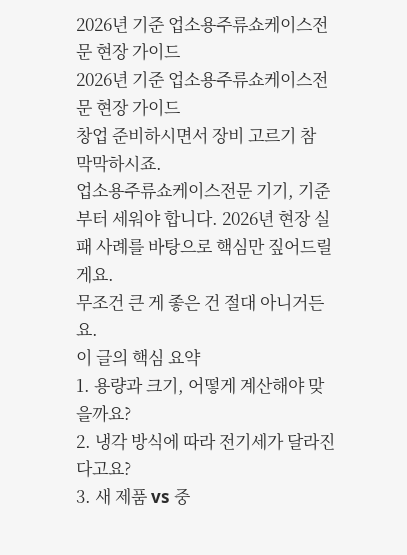2026년 기준 업소용주류쇼케이스전문 현장 가이드
2026년 기준 업소용주류쇼케이스전문 현장 가이드
창업 준비하시면서 장비 고르기 참 막막하시죠.
업소용주류쇼케이스전문 기기, 기준부터 세워야 합니다. 2026년 현장 실패 사례를 바탕으로 핵심만 짚어드릴게요.
무조건 큰 게 좋은 건 절대 아니거든요.
이 글의 핵심 요약
1. 용량과 크기, 어떻게 계산해야 맞을까요?
2. 냉각 방식에 따라 전기세가 달라진다고요?
3. 새 제품 vs 중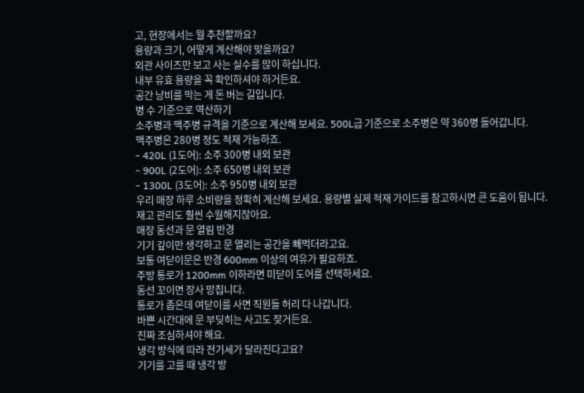고, 현장에서는 뭘 추천할까요?
용량과 크기, 어떻게 계산해야 맞을까요?
외관 사이즈만 보고 사는 실수를 많이 하십니다.
내부 유효 용량을 꼭 확인하셔야 하거든요.
공간 낭비를 막는 게 돈 버는 길입니다.
병 수 기준으로 역산하기
소주병과 맥주병 규격을 기준으로 계산해 보세요. 500L급 기준으로 소주병은 약 360병 들어갑니다.
맥주병은 280병 정도 적재 가능하죠.
- 420L (1도어): 소주 300병 내외 보관
- 900L (2도어): 소주 650병 내외 보관
- 1300L (3도어): 소주 950병 내외 보관
우리 매장 하루 소비량을 정확히 계산해 보세요. 용량별 실제 적재 가이드를 참고하시면 큰 도움이 됩니다.
재고 관리도 훨씬 수월해지잖아요.
매장 동선과 문 열림 반경
기기 깊이만 생각하고 문 열리는 공간을 빼먹더라고요.
보통 여닫이문은 반경 600mm 이상의 여유가 필요하죠.
주방 통로가 1200mm 이하라면 미닫이 도어를 선택하세요.
동선 꼬이면 장사 망칩니다.
통로가 좁은데 여닫이를 사면 직원들 허리 다 나갑니다.
바쁜 시간대에 문 부딪히는 사고도 잦거든요.
진짜 조심하셔야 해요.
냉각 방식에 따라 전기세가 달라진다고요?
기기를 고를 때 냉각 방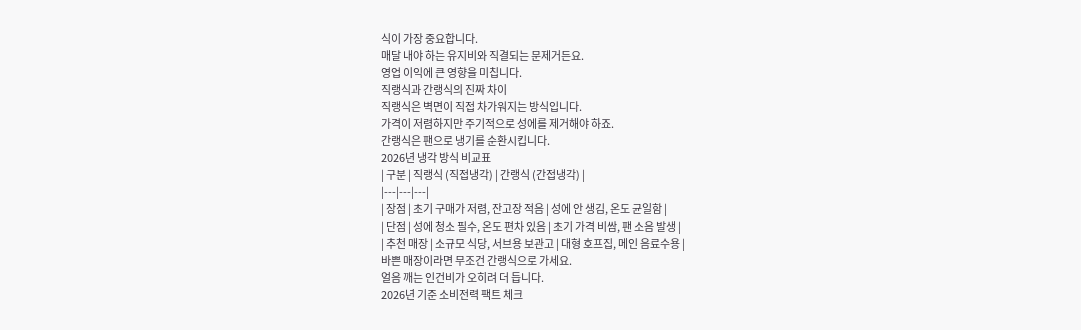식이 가장 중요합니다.
매달 내야 하는 유지비와 직결되는 문제거든요.
영업 이익에 큰 영향을 미칩니다.
직랭식과 간랭식의 진짜 차이
직랭식은 벽면이 직접 차가워지는 방식입니다.
가격이 저렴하지만 주기적으로 성에를 제거해야 하죠.
간랭식은 팬으로 냉기를 순환시킵니다.
2026년 냉각 방식 비교표
| 구분 | 직랭식 (직접냉각) | 간랭식 (간접냉각) |
|---|---|---|
| 장점 | 초기 구매가 저렴, 잔고장 적음 | 성에 안 생김, 온도 균일함 |
| 단점 | 성에 청소 필수, 온도 편차 있음 | 초기 가격 비쌈, 팬 소음 발생 |
| 추천 매장 | 소규모 식당, 서브용 보관고 | 대형 호프집, 메인 음료수용 |
바쁜 매장이라면 무조건 간랭식으로 가세요.
얼음 깨는 인건비가 오히려 더 듭니다.
2026년 기준 소비전력 팩트 체크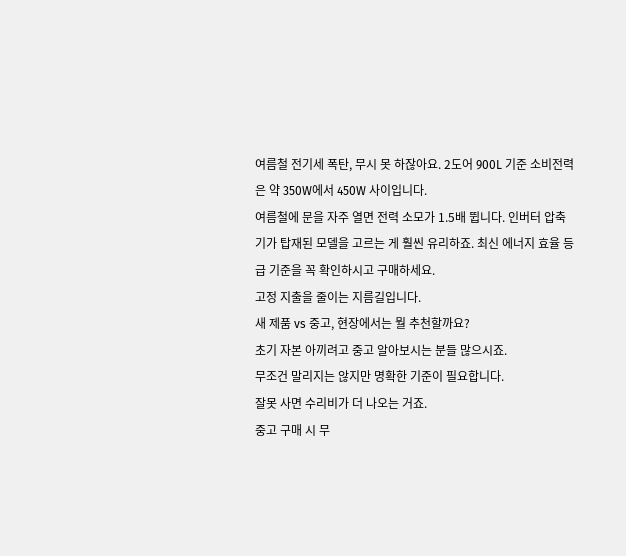여름철 전기세 폭탄, 무시 못 하잖아요. 2도어 900L 기준 소비전력은 약 350W에서 450W 사이입니다.
여름철에 문을 자주 열면 전력 소모가 1.5배 뜁니다. 인버터 압축기가 탑재된 모델을 고르는 게 훨씬 유리하죠. 최신 에너지 효율 등급 기준을 꼭 확인하시고 구매하세요.
고정 지출을 줄이는 지름길입니다.
새 제품 vs 중고, 현장에서는 뭘 추천할까요?
초기 자본 아끼려고 중고 알아보시는 분들 많으시죠.
무조건 말리지는 않지만 명확한 기준이 필요합니다.
잘못 사면 수리비가 더 나오는 거죠.
중고 구매 시 무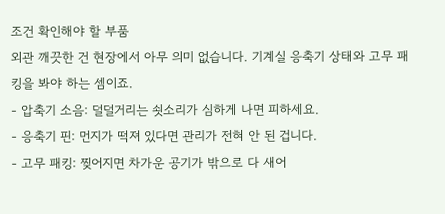조건 확인해야 할 부품
외관 깨끗한 건 현장에서 아무 의미 없습니다. 기계실 응축기 상태와 고무 패킹을 봐야 하는 셈이죠.
- 압축기 소음: 덜덜거리는 쇳소리가 심하게 나면 피하세요.
- 응축기 핀: 먼지가 떡져 있다면 관리가 전혀 안 된 겁니다.
- 고무 패킹: 찢어지면 차가운 공기가 밖으로 다 새어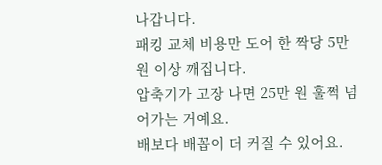나갑니다.
패킹 교체 비용만 도어 한 짝당 5만 원 이상 깨집니다.
압축기가 고장 나면 25만 원 훌쩍 넘어가는 거예요.
배보다 배꼽이 더 커질 수 있어요.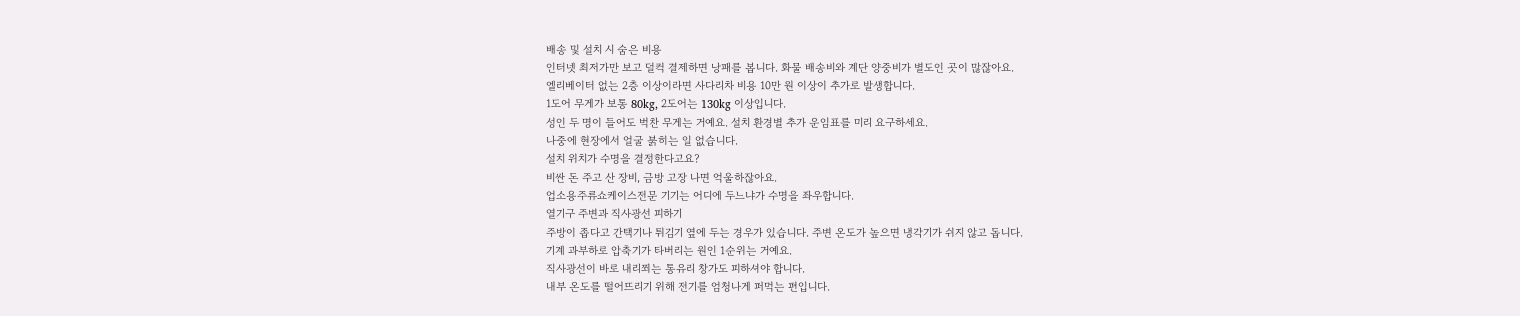배송 및 설치 시 숨은 비용
인터넷 최저가만 보고 덜컥 결제하면 낭패를 봅니다. 화물 배송비와 계단 양중비가 별도인 곳이 많잖아요.
엘리베이터 없는 2층 이상이라면 사다리차 비용 10만 원 이상이 추가로 발생합니다.
1도어 무게가 보통 80kg, 2도어는 130kg 이상입니다.
성인 두 명이 들어도 벅찬 무게는 거예요. 설치 환경별 추가 운임표를 미리 요구하세요.
나중에 현장에서 얼굴 붉히는 일 없습니다.
설치 위치가 수명을 결정한다고요?
비싼 돈 주고 산 장비, 금방 고장 나면 억울하잖아요.
업소용주류쇼케이스전문 기기는 어디에 두느냐가 수명을 좌우합니다.
열기구 주변과 직사광선 피하기
주방이 좁다고 간택기나 튀김기 옆에 두는 경우가 있습니다. 주변 온도가 높으면 냉각기가 쉬지 않고 돕니다.
기계 과부하로 압축기가 타버리는 원인 1순위는 거예요.
직사광선이 바로 내리쬐는 통유리 창가도 피하셔야 합니다.
내부 온도를 떨어뜨리기 위해 전기를 엄청나게 퍼먹는 편입니다.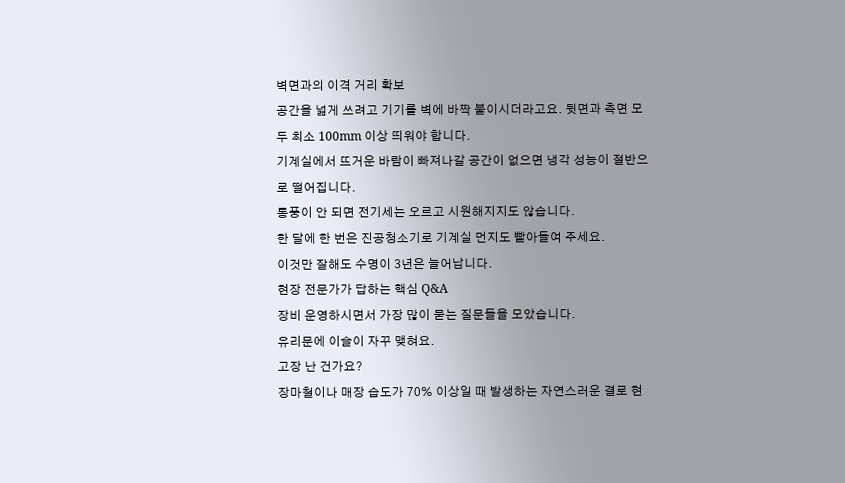벽면과의 이격 거리 확보
공간을 넓게 쓰려고 기기를 벽에 바짝 붙이시더라고요. 뒷면과 측면 모두 최소 100mm 이상 띄워야 합니다.
기계실에서 뜨거운 바람이 빠져나갈 공간이 없으면 냉각 성능이 절반으로 떨어집니다.
통풍이 안 되면 전기세는 오르고 시원해지지도 않습니다.
한 달에 한 번은 진공청소기로 기계실 먼지도 빨아들여 주세요.
이것만 잘해도 수명이 3년은 늘어납니다.
현장 전문가가 답하는 핵심 Q&A
장비 운영하시면서 가장 많이 묻는 질문들을 모았습니다.
유리문에 이슬이 자꾸 맺혀요.
고장 난 건가요?
장마철이나 매장 습도가 70% 이상일 때 발생하는 자연스러운 결로 현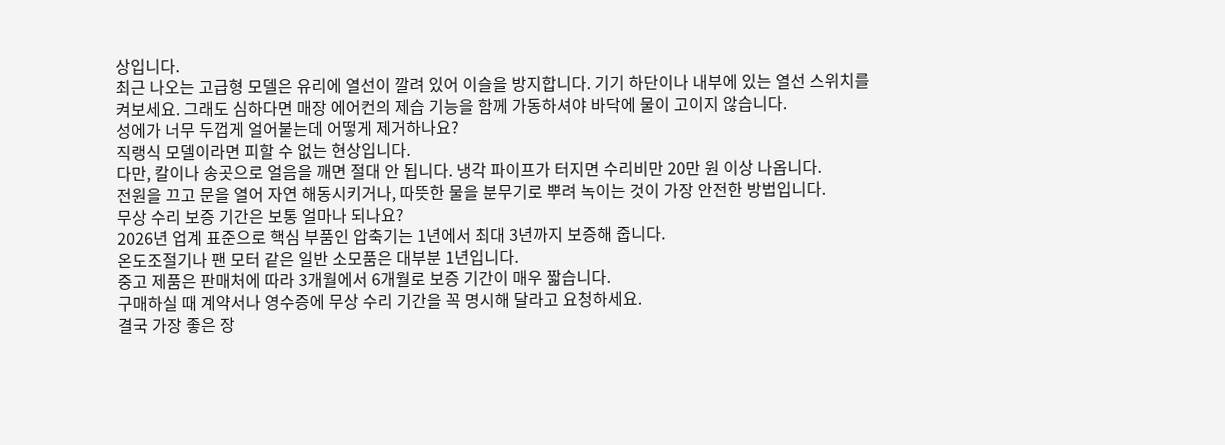상입니다.
최근 나오는 고급형 모델은 유리에 열선이 깔려 있어 이슬을 방지합니다. 기기 하단이나 내부에 있는 열선 스위치를 켜보세요. 그래도 심하다면 매장 에어컨의 제습 기능을 함께 가동하셔야 바닥에 물이 고이지 않습니다.
성에가 너무 두껍게 얼어붙는데 어떻게 제거하나요?
직랭식 모델이라면 피할 수 없는 현상입니다.
다만, 칼이나 송곳으로 얼음을 깨면 절대 안 됩니다. 냉각 파이프가 터지면 수리비만 20만 원 이상 나옵니다.
전원을 끄고 문을 열어 자연 해동시키거나, 따뜻한 물을 분무기로 뿌려 녹이는 것이 가장 안전한 방법입니다.
무상 수리 보증 기간은 보통 얼마나 되나요?
2026년 업계 표준으로 핵심 부품인 압축기는 1년에서 최대 3년까지 보증해 줍니다.
온도조절기나 팬 모터 같은 일반 소모품은 대부분 1년입니다.
중고 제품은 판매처에 따라 3개월에서 6개월로 보증 기간이 매우 짧습니다.
구매하실 때 계약서나 영수증에 무상 수리 기간을 꼭 명시해 달라고 요청하세요.
결국 가장 좋은 장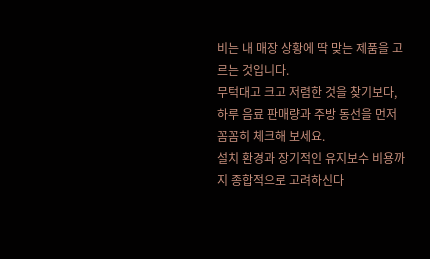비는 내 매장 상황에 딱 맞는 제품을 고르는 것입니다.
무턱대고 크고 저렴한 것을 찾기보다, 하루 음료 판매량과 주방 동선을 먼저 꼼꼼히 체크해 보세요.
설치 환경과 장기적인 유지보수 비용까지 종합적으로 고려하신다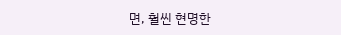면, 훨씬 현명한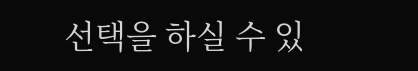선택을 하실 수 있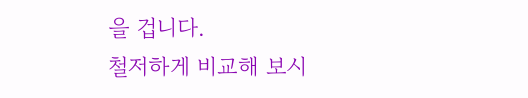을 겁니다.
철저하게 비교해 보시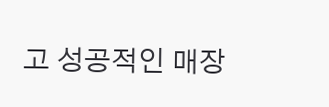고 성공적인 매장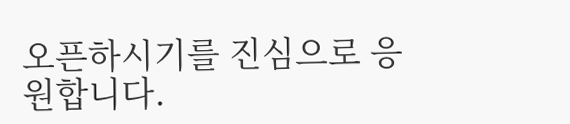오픈하시기를 진심으로 응원합니다.